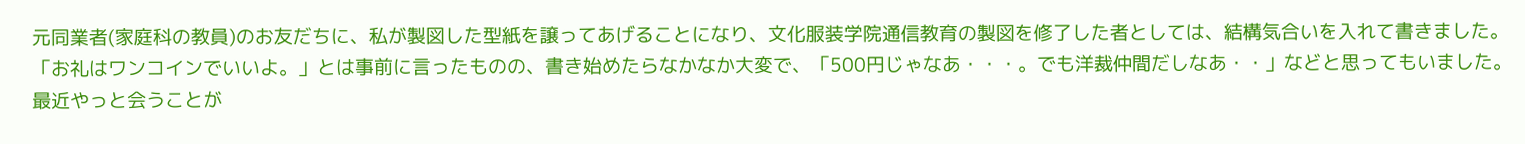元同業者(家庭科の教員)のお友だちに、私が製図した型紙を譲ってあげることになり、文化服装学院通信教育の製図を修了した者としては、結構気合いを入れて書きました。
「お礼はワンコインでいいよ。」とは事前に言ったものの、書き始めたらなかなか大変で、「500円じゃなあ・・・。でも洋裁仲間だしなあ・・」などと思ってもいました。
最近やっと会うことが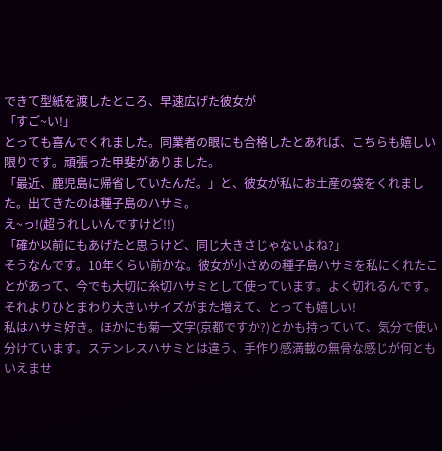できて型紙を渡したところ、早速広げた彼女が
「すご~い!」
とっても喜んでくれました。同業者の眼にも合格したとあれば、こちらも嬉しい限りです。頑張った甲斐がありました。
「最近、鹿児島に帰省していたんだ。」と、彼女が私にお土産の袋をくれました。出てきたのは種子島のハサミ。
え~っ!(超うれしいんですけど!!)
「確か以前にもあげたと思うけど、同じ大きさじゃないよね?」
そうなんです。10年くらい前かな。彼女が小さめの種子島ハサミを私にくれたことがあって、今でも大切に糸切ハサミとして使っています。よく切れるんです。
それよりひとまわり大きいサイズがまた増えて、とっても嬉しい!
私はハサミ好き。ほかにも菊一文字(京都ですか?)とかも持っていて、気分で使い分けています。ステンレスハサミとは違う、手作り感満載の無骨な感じが何ともいえませ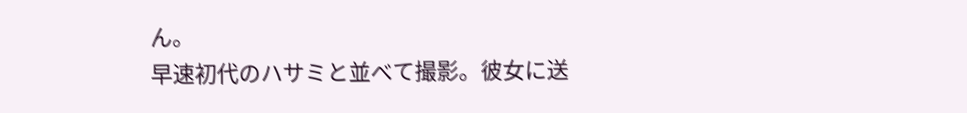ん。
早速初代のハサミと並べて撮影。彼女に送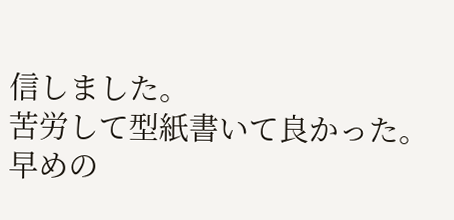信しました。
苦労して型紙書いて良かった。
早めの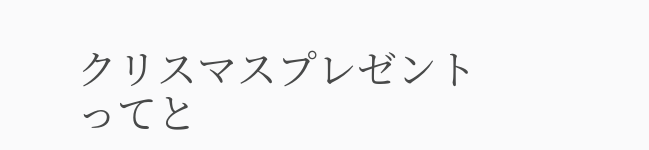クリスマスプレゼントってと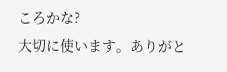ころかな?
大切に使います。ありがと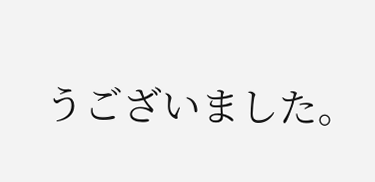うございました。